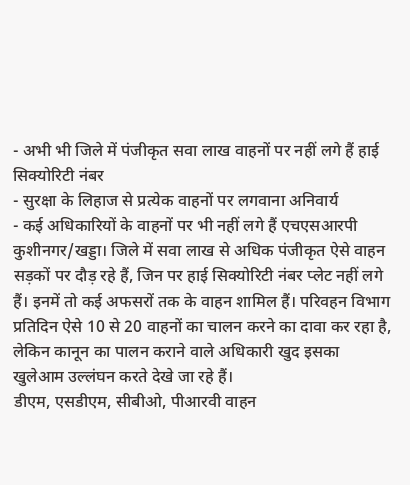- अभी भी जिले में पंजीकृत सवा लाख वाहनों पर नहीं लगे हैं हाई सिक्योरिटी नंबर
- सुरक्षा के लिहाज से प्रत्येक वाहनों पर लगवाना अनिवार्य
- कई अधिकारियों के वाहनों पर भी नहीं लगे हैं एचएसआरपी
कुशीनगर/खड्डा। जिले में सवा लाख से अधिक पंजीकृत ऐसे वाहन सड़कों पर दौड़ रहे हैं, जिन पर हाई सिक्योरिटी नंबर प्लेट नहीं लगे हैं। इनमें तो कई अफसरों तक के वाहन शामिल हैं। परिवहन विभाग प्रतिदिन ऐसे 10 से 20 वाहनों का चालन करने का दावा कर रहा है, लेकिन कानून का पालन कराने वाले अधिकारी खुद इसका खुलेआम उल्लंघन करते देखे जा रहे हैं।
डीएम, एसडीएम, सीबीओ, पीआरवी वाहन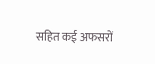सहित कई अफसरों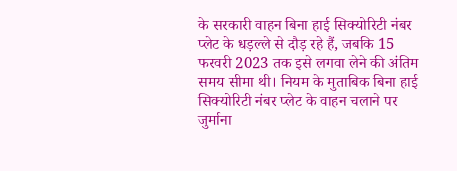के सरकारी वाहन बिना हाई सिक्योरिटी नंबर प्लेट के धड़ल्ले से दौड़ रहे हैं, जबकि 15 फरवरी 2023 तक इसे लगवा लेने की अंतिम समय सीमा थी। नियम के मुताबिक बिना हाई सिक्योरिटी नंबर प्लेट के वाहन चलाने पर जुर्माना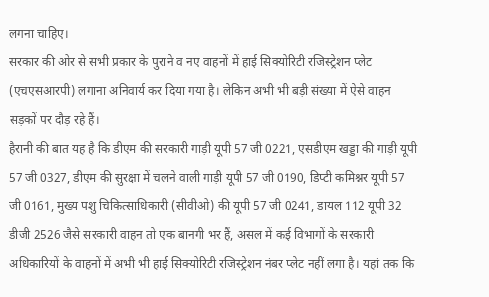लगना चाहिए।
सरकार की ओर से सभी प्रकार के पुराने व नए वाहनों में हाई सिक्योरिटी रजिस्ट्रेशन प्लेट (एचएसआरपी) लगाना अनिवार्य कर दिया गया है। लेकिन अभी भी बड़ी संख्या में ऐसे वाहन सड़कों पर दौड़ रहे हैं।
हैरानी की बात यह है कि डीएम की सरकारी गाड़ी यूपी 57 जी 0221, एसडीएम खड्डा की गाड़ी यूपी 57 जी 0327, डीएम की सुरक्षा में चलने वाली गाड़ी यूपी 57 जी 0190, डिप्टी कमिश्नर यूपी 57 जी 0161, मुख्य पशु चिकित्साधिकारी (सीवीओ) की यूपी 57 जी 0241, डायल 112 यूपी 32 डीजी 2526 जैसे सरकारी वाहन तो एक बानगी भर हैं, असल में कई विभागों के सरकारी अधिकारियों के वाहनों में अभी भी हाई सिक्योरिटी रजिस्ट्रेशन नंबर प्लेट नहीं लगा है। यहां तक कि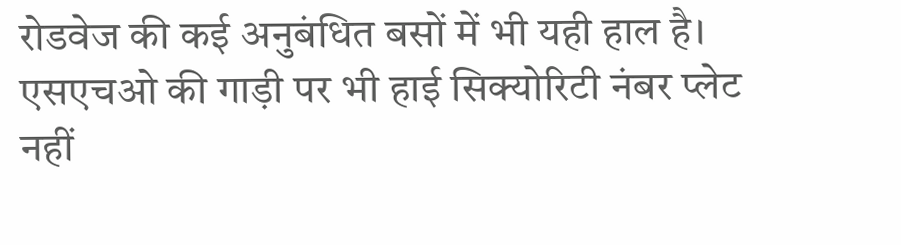रोडवेज की कई अनुबंधित बसों में भी यही हाल है।
एसएचओ की गाड़ी पर भी हाई सिक्योरिटी नंबर प्लेट नहीं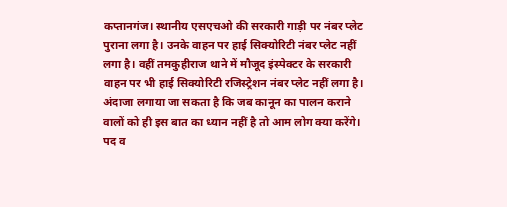कप्तानगंज। स्थानीय एसएचओ की सरकारी गाड़ी पर नंबर प्लेट पुराना लगा है। उनके वाहन पर हाई सिक्योरिटी नंबर प्लेट नहीं लगा है। वहीं तमकुहीराज थाने में मौजूद इंस्पेक्टर के सरकारी वाहन पर भी हाई सिक्योरिटी रजिस्ट्रेशन नंबर प्लेट नहीं लगा है।
अंदाजा लगाया जा सकता है कि जब कानून का पालन कराने वालों को ही इस बात का ध्यान नहीं है तो आम लोग क्या करेंगे। पद व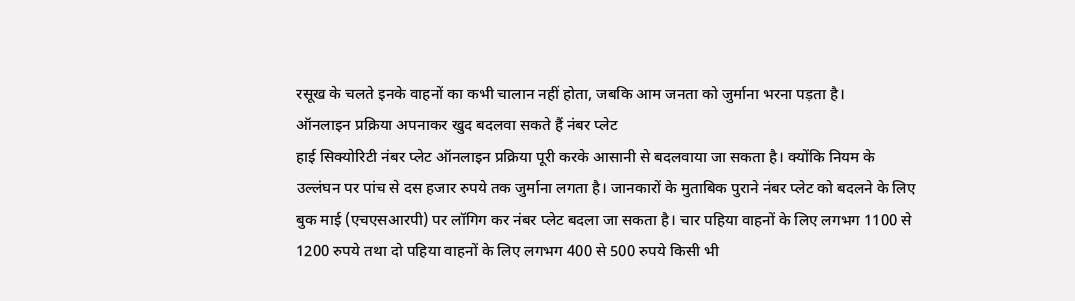रसूख के चलते इनके वाहनों का कभी चालान नहीं होता, जबकि आम जनता को जुर्माना भरना पड़ता है।
ऑनलाइन प्रक्रिया अपनाकर खुद बदलवा सकते हैं नंबर प्लेट
हाई सिक्योरिटी नंबर प्लेट ऑनलाइन प्रक्रिया पूरी करके आसानी से बदलवाया जा सकता है। क्योंकि नियम के उल्लंघन पर पांच से दस हजार रुपये तक जुर्माना लगता है। जानकारों के मुताबिक पुराने नंबर प्लेट को बदलने के लिए बुक माई (एचएसआरपी) पर लॉगिग कर नंबर प्लेट बदला जा सकता है। चार पहिया वाहनों के लिए लगभग 1100 से 1200 रुपये तथा दो पहिया वाहनों के लिए लगभग 400 से 500 रुपये किसी भी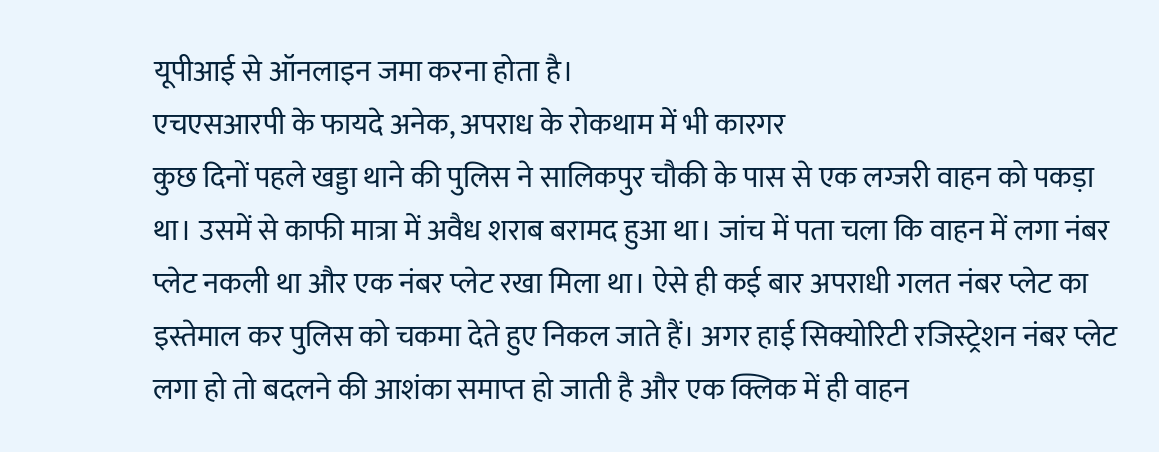यूपीआई से ऑनलाइन जमा करना होता है।
एचएसआरपी के फायदे अनेक, अपराध के रोकथाम में भी कारगर
कुछ दिनों पहले खड्डा थाने की पुलिस ने सालिकपुर चौकी के पास से एक लग्जरी वाहन को पकड़ा था। उसमें से काफी मात्रा में अवैध शराब बरामद हुआ था। जांच में पता चला कि वाहन में लगा नंबर प्लेट नकली था और एक नंबर प्लेट रखा मिला था। ऐसे ही कई बार अपराधी गलत नंबर प्लेट का इस्तेमाल कर पुलिस को चकमा देते हुए निकल जाते हैं। अगर हाई सिक्योरिटी रजिस्ट्रेशन नंबर प्लेट लगा हो तो बदलने की आशंका समाप्त हो जाती है और एक क्लिक में ही वाहन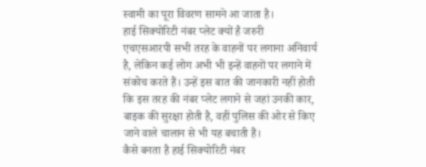स्वामी का पूरा विवरण सामने आ जाता है।
हाई सिक्योरिटी नंबर प्लेट क्यों है जरुरी
एचएसआरपी सभी तरह के वाहनों पर लगाना अनिवार्य है, लेकिन कई लोग अभी भी इन्हें वाहनों पर लगाने में संकोच करते हैं। उन्हें इस बात की जानकारी नहीं होती कि इस तरह की नंबर प्लेट लगाने से जहां उनकी कार, बाइक की सुरक्षा होती है, वहीं पुलिस की ओर से किए जाने वाले चालान से भी यह बचाती हैं।
कैसे बनता है हाई सिक्योरिटी नंबर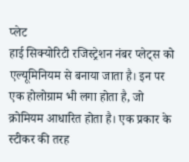प्लेट
हाई सिक्योरिटी रजिस्ट्रेशन नंबर प्लेट्स को एल्यूमिनियम से बनाया जाता है। इन पर एक होलोग्राम भी लगा होता है, जो क्रोमियम आधारित होता है। एक प्रकार के स्टीकर की तरह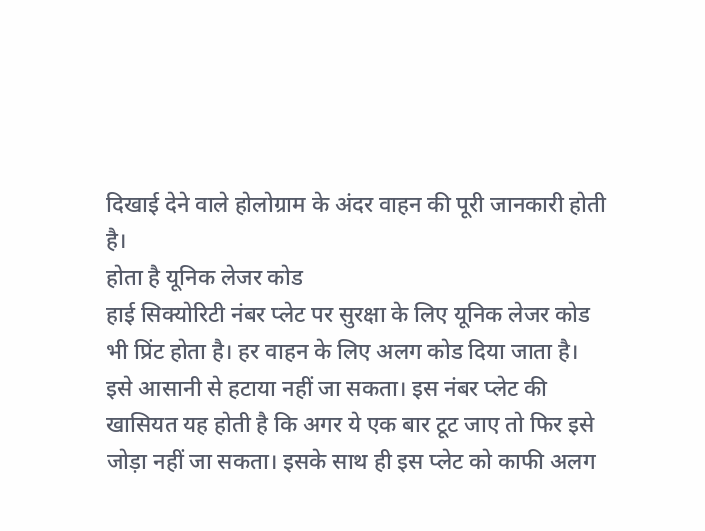दिखाई देने वाले होलोग्राम के अंदर वाहन की पूरी जानकारी होती है।
होता है यूनिक लेजर कोड
हाई सिक्योरिटी नंबर प्लेट पर सुरक्षा के लिए यूनिक लेजर कोड भी प्रिंट होता है। हर वाहन के लिए अलग कोड दिया जाता है। इसे आसानी से हटाया नहीं जा सकता। इस नंबर प्लेट की खासियत यह होती है कि अगर ये एक बार टूट जाए तो फिर इसे जोड़ा नहीं जा सकता। इसके साथ ही इस प्लेट को काफी अलग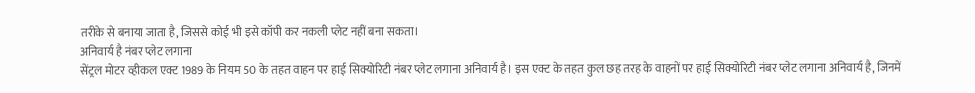तरीके से बनाया जाता है, जिससे कोई भी इसे कॉपी कर नकली प्लेट नहीं बना सकता।
अनिवार्य है नंबर प्लेट लगाना
सेंट्रल मोटर व्हीकल एक्ट 1989 के नियम 50 के तहत वाहन पर हाई सिक्योरिटी नंबर प्लेट लगाना अनिवार्य है। इस एक्ट के तहत कुल छह तरह के वाहनों पर हाई सिक्योरिटी नंबर प्लेट लगाना अनिवार्य है, जिनमें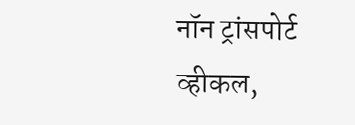नॉन ट्रांसपोर्ट व्हीकल,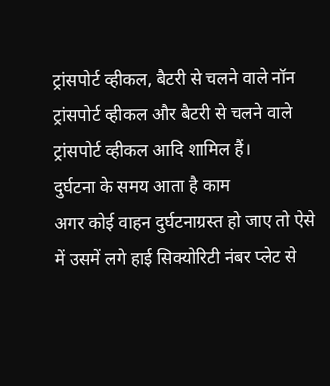ट्रांसपोर्ट व्हीकल, बैटरी से चलने वाले नॉन ट्रांसपोर्ट व्हीकल और बैटरी से चलने वाले ट्रांसपोर्ट व्हीकल आदि शामिल हैं।
दुर्घटना के समय आता है काम
अगर कोई वाहन दुर्घटनाग्रस्त हो जाए तो ऐसे में उसमें लगे हाई सिक्योरिटी नंबर प्लेट से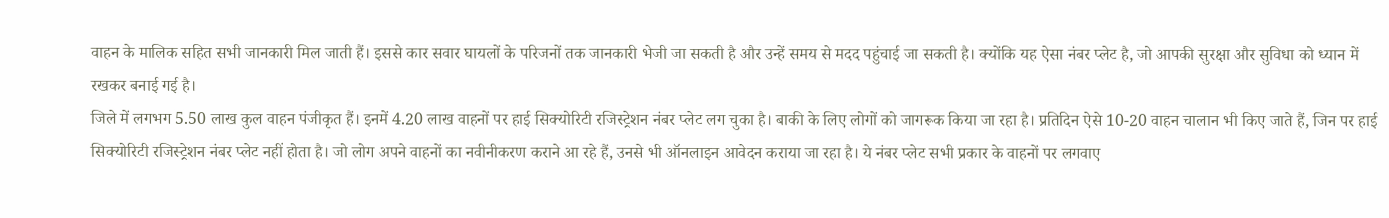वाहन के मालिक सहित सभी जानकारी मिल जाती हैं। इससे कार सवार घायलों के परिजनों तक जानकारी भेजी जा सकती है और उन्हें समय से मदद पहुंचाई जा सकती है। क्योंकि यह ऐसा नंबर प्लेट है, जो आपकी सुरक्षा और सुविधा को ध्यान में रखकर बनाई गई है।
जिले में लगभग 5.50 लाख कुल वाहन पंजीकृत हैं। इनमें 4.20 लाख वाहनों पर हाई सिक्योरिटी रजिस्ट्रेशन नंबर प्लेट लग चुका है। बाकी के लिए लोगों को जागरूक किया जा रहा है। प्रतिदिन ऐसे 10-20 वाहन चालान भी किए जाते हैं, जिन पर हाई सिक्योरिटी रजिस्ट्रेशन नंबर प्लेट नहीं होता है। जो लोग अपने वाहनों का नवीनीकरण कराने आ रहे हैं, उनसे भी ऑनलाइन आवेदन कराया जा रहा है। ये नंबर प्लेट सभी प्रकार के वाहनों पर लगवाए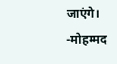जाएंगे।
-मोहम्मद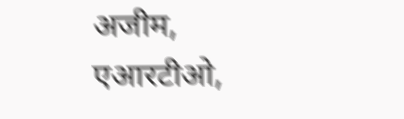अजीम, एआरटीओ,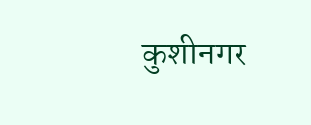कुशीनगर